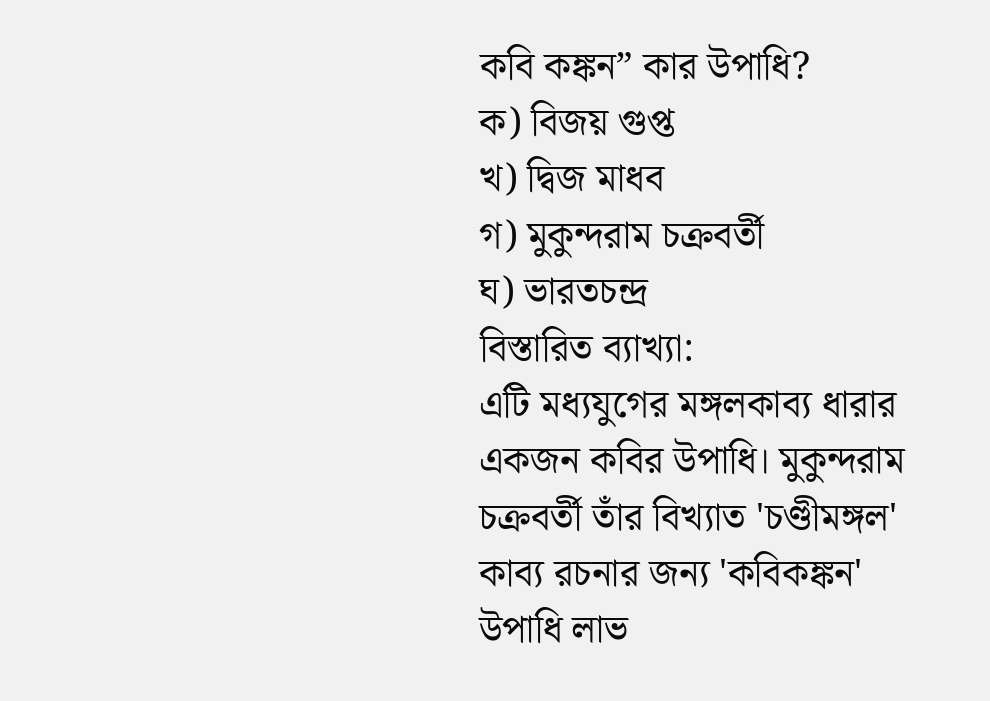কবি কঙ্কন” কার উপাধি?
ক) বিজয় গুপ্ত
খ) দ্বিজ মাধব
গ) মুকুন্দরাম চক্রবর্তী
ঘ) ভারতচন্দ্র
বিস্তারিত ব্যাখ্যা:
এটি মধ্যযুগের মঙ্গলকাব্য ধারার একজন কবির উপাধি। মুকুন্দরাম চক্রবর্তী তাঁর বিখ্যাত 'চণ্ডীমঙ্গল' কাব্য রচনার জন্য 'কবিকঙ্কন' উপাধি লাভ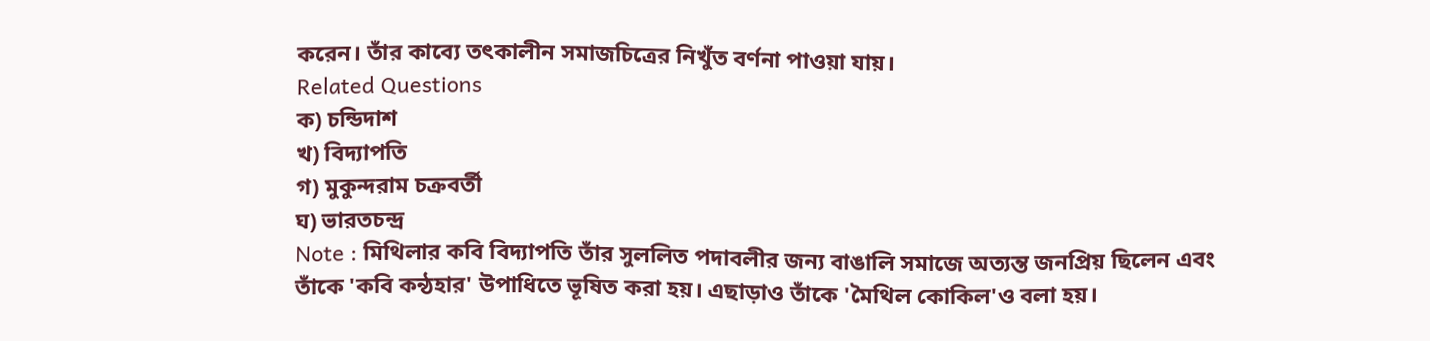করেন। তাঁর কাব্যে তৎকালীন সমাজচিত্রের নিখুঁত বর্ণনা পাওয়া যায়।
Related Questions
ক) চন্ডিদাশ
খ) বিদ্যাপতি
গ) মুকুন্দরাম চক্রবর্তী
ঘ) ভারতচন্দ্র
Note : মিথিলার কবি বিদ্যাপতি তাঁর সুললিত পদাবলীর জন্য বাঙালি সমাজে অত্যন্ত জনপ্রিয় ছিলেন এবং তাঁকে 'কবি কন্ঠহার' উপাধিতে ভূষিত করা হয়। এছাড়াও তাঁকে 'মৈথিল কোকিল'ও বলা হয়।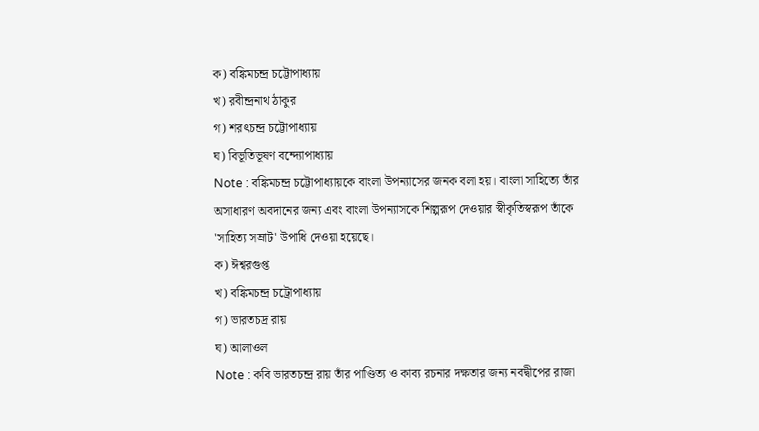ক) বঙ্কিমচন্দ্র চট্টোপাধ্যায়
খ) রবীন্দ্রনাথ ঠাকুর
গ) শরৎচন্দ্র চট্টোপাধ্যায়
ঘ) বিভূতিভূষণ বন্দ্যোপাধ্যায়
Note : বঙ্কিমচন্দ্র চট্টোপাধ্যায়কে বাংলা উপন্যাসের জনক বলা হয়। বাংলা সাহিত্যে তাঁর অসাধারণ অবদানের জন্য এবং বাংলা উপন্যাসকে শিল্পরূপ দেওয়ার স্বীকৃতিস্বরূপ তাঁকে 'সাহিত্য সম্রাট' উপাধি দেওয়া হয়েছে।
ক) ঈশ্বরগুপ্ত
খ) বঙ্কিমচন্দ্র চট্রোপাধ্যায়
গ) ভারতচদ্র রায়
ঘ) আলাওল
Note : কবি ভারতচন্দ্র রায় তাঁর পাণ্ডিত্য ও কাব্য রচনার দক্ষতার জন্য নবদ্বীপের রাজা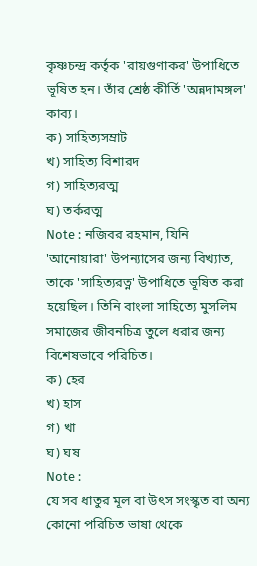কৃষ্ণচন্দ্র কর্তৃক 'রায়গুণাকর' উপাধিতে ভূষিত হন। তাঁর শ্রেষ্ঠ কীর্তি 'অন্নদামঙ্গল' কাব্য।
ক) সাহিত্যসম্রাট
খ) সাহিত্য বিশারদ
গ) সাহিত্যরত্ম
ঘ) তর্করত্ম
Note : নজিবর রহমান, যিনি 'আনোয়ারা' উপন্যাসের জন্য বিখ্যাত, তাকে 'সাহিত্যরত্ন' উপাধিতে ভূষিত করা হয়েছিল। তিনি বাংলা সাহিত্যে মুসলিম সমাজের জীবনচিত্র তুলে ধরার জন্য বিশেষভাবে পরিচিত।
ক) হের
খ) হাস
গ) খা
ঘ) ঘষ
Note :
যে সব ধাতুর মূল বা উৎস সংস্কৃত বা অন্য কোনো পরিচিত ভাষা থেকে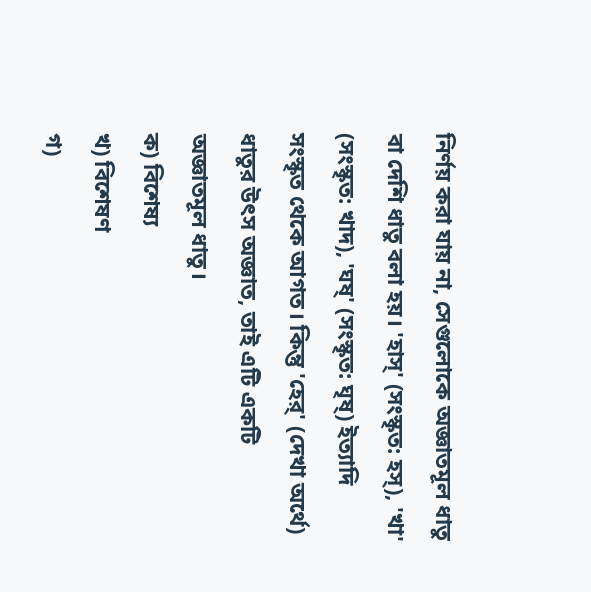নির্ণয় করা যায় না, সেগুলোকে অজ্ঞাতমূল ধাতু বা দেশি ধাতু বলা হয়। 'হাস্' (সংস্কৃত: হস্), 'খা' (সংস্কৃত: খাদ), 'ঘষ্' (সংস্কৃত: ঘৃষ্) ইত্যাদি সংস্কৃত থেকে আগত। কিন্তু 'হের্' (দেখা অর্থে) ধাতুর উৎস অজ্ঞাত, তাই এটি একটি অজ্ঞাতমূল ধাতু।
ক) বিশেষ্য
খ) বিশেষণ
গ)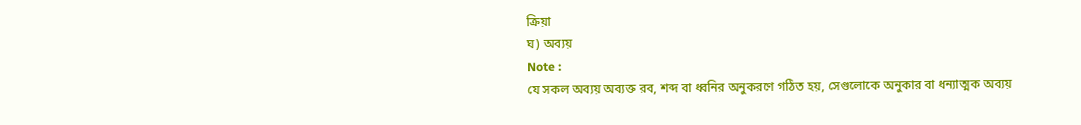ক্রিয়া
ঘ) অব্যয়
Note :
যে সকল অব্যয় অব্যক্ত রব, শব্দ বা ধ্বনির অনুকরণে গঠিত হয়, সেগুলোকে অনুকার বা ধন্যাত্মক অব্যয়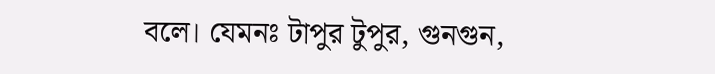বলে। যেমনঃ টাপুর টুপুর, গুনগুন,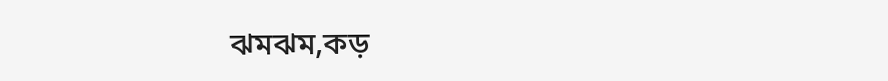ঝমঝম,কড়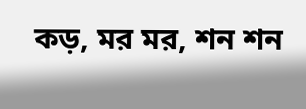কড়, মর মর, শন শন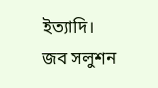ইত্যাদি।
জব সলুশন